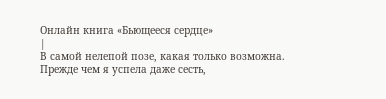Онлайн книга «Бьющееся сердце»
|
В самой нелепой позе, какая только возможна. Прежде чем я успела даже сесть,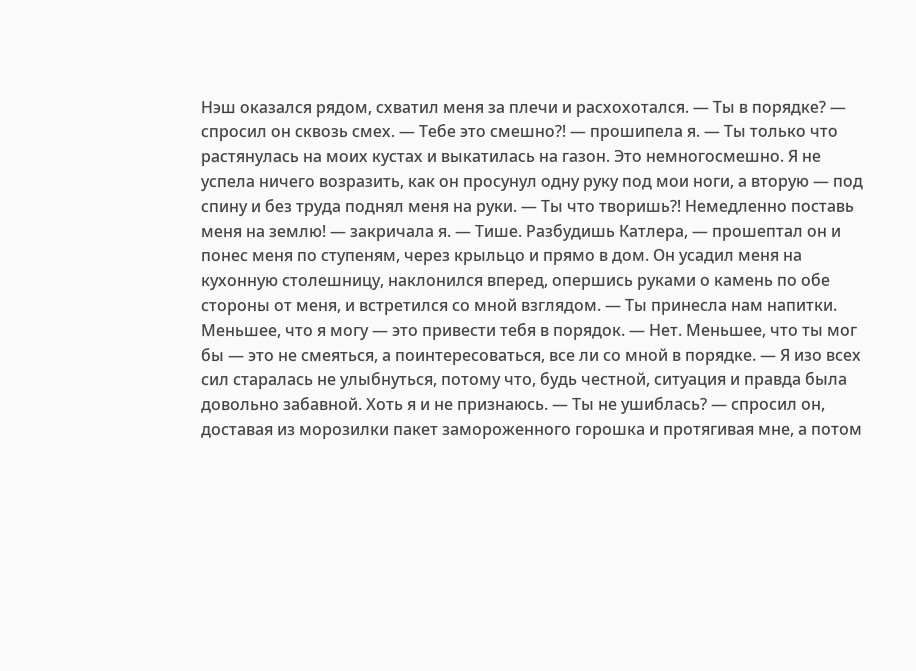Нэш оказался рядом, схватил меня за плечи и расхохотался. — Ты в порядке? — спросил он сквозь смех. — Тебе это смешно?! — прошипела я. — Ты только что растянулась на моих кустах и выкатилась на газон. Это немногосмешно. Я не успела ничего возразить, как он просунул одну руку под мои ноги, а вторую — под спину и без труда поднял меня на руки. — Ты что творишь?! Немедленно поставь меня на землю! — закричала я. — Тише. Разбудишь Катлера, — прошептал он и понес меня по ступеням, через крыльцо и прямо в дом. Он усадил меня на кухонную столешницу, наклонился вперед, опершись руками о камень по обе стороны от меня, и встретился со мной взглядом. — Ты принесла нам напитки. Меньшее, что я могу — это привести тебя в порядок. — Нет. Меньшее, что ты мог бы — это не смеяться, а поинтересоваться, все ли со мной в порядке. — Я изо всех сил старалась не улыбнуться, потому что, будь честной, ситуация и правда была довольно забавной. Хоть я и не признаюсь. — Ты не ушиблась? — спросил он, доставая из морозилки пакет замороженного горошка и протягивая мне, а потом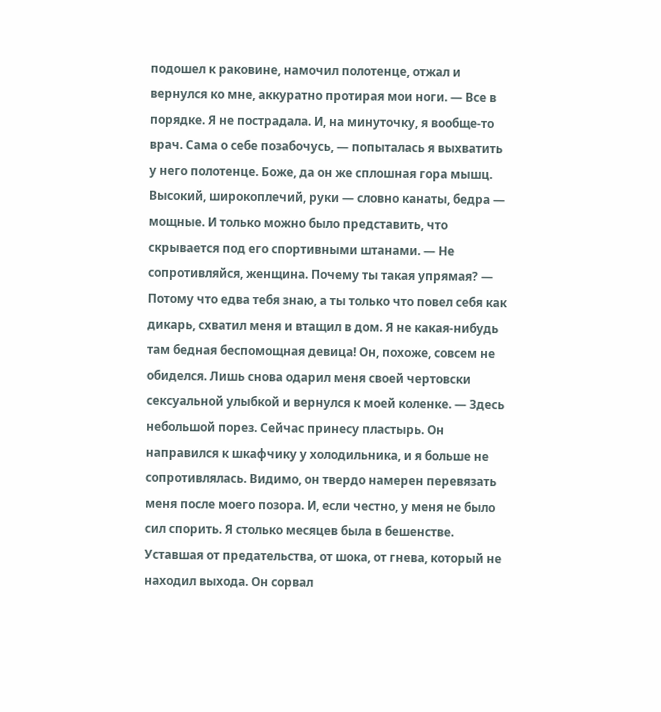подошел к раковине, намочил полотенце, отжал и вернулся ко мне, аккуратно протирая мои ноги. — Все в порядке. Я не пострадала. И, на минуточку, я вообще-то врач. Сама о себе позабочусь, — попыталась я выхватить у него полотенце. Боже, да он же сплошная гора мышц. Высокий, широкоплечий, руки — словно канаты, бедра — мощные. И только можно было представить, что скрывается под его спортивными штанами. — Не сопротивляйся, женщина. Почему ты такая упрямая? — Потому что едва тебя знаю, а ты только что повел себя как дикарь, схватил меня и втащил в дом. Я не какая-нибудь там бедная беспомощная девица! Он, похоже, совсем не обиделся. Лишь снова одарил меня своей чертовски сексуальной улыбкой и вернулся к моей коленке. — Здесь небольшой порез. Сейчас принесу пластырь. Он направился к шкафчику у холодильника, и я больше не сопротивлялась. Видимо, он твердо намерен перевязать меня после моего позора. И, если честно, у меня не было сил спорить. Я столько месяцев была в бешенстве. Уставшая от предательства, от шока, от гнева, который не находил выхода. Он сорвал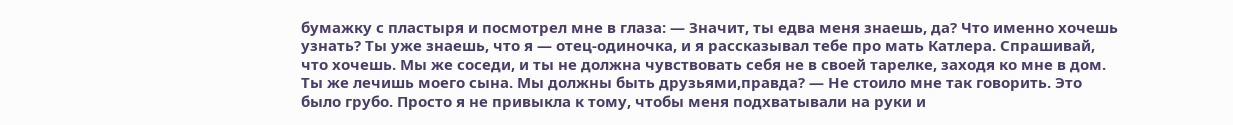бумажку с пластыря и посмотрел мне в глаза: — Значит, ты едва меня знаешь, да? Что именно хочешь узнать? Ты уже знаешь, что я — отец-одиночка, и я рассказывал тебе про мать Катлера. Спрашивай, что хочешь. Мы же соседи, и ты не должна чувствовать себя не в своей тарелке, заходя ко мне в дом. Ты же лечишь моего сына. Мы должны быть друзьями,правда? — Не стоило мне так говорить. Это было грубо. Просто я не привыкла к тому, чтобы меня подхватывали на руки и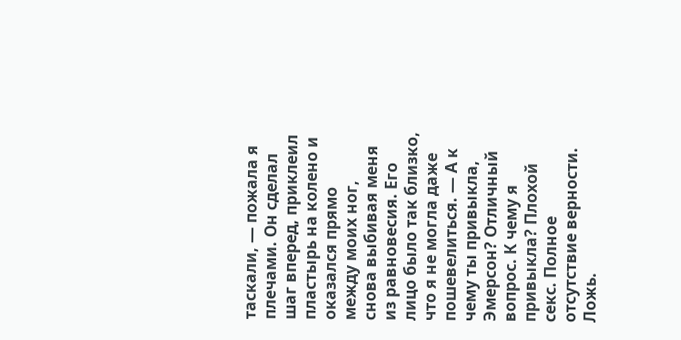таскали, — пожала я плечами. Он сделал шаг вперед, приклеил пластырь на колено и оказался прямо между моих ног, снова выбивая меня из равновесия. Его лицо было так близко, что я не могла даже пошевелиться. — А к чему ты привыкла, Эмерсон? Отличный вопрос. К чему я привыкла? Плохой секс. Полное отсутствие верности. Ложь.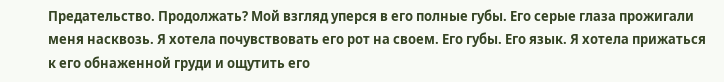Предательство. Продолжать? Мой взгляд уперся в его полные губы. Его серые глаза прожигали меня насквозь. Я хотела почувствовать его рот на своем. Его губы. Его язык. Я хотела прижаться к его обнаженной груди и ощутить его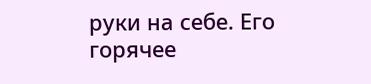руки на себе. Его горячее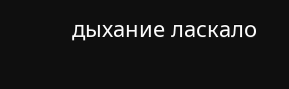дыхание ласкало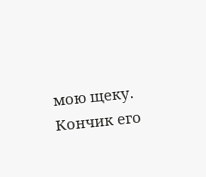мою щеку. Кончик его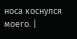носа коснулся моего. |